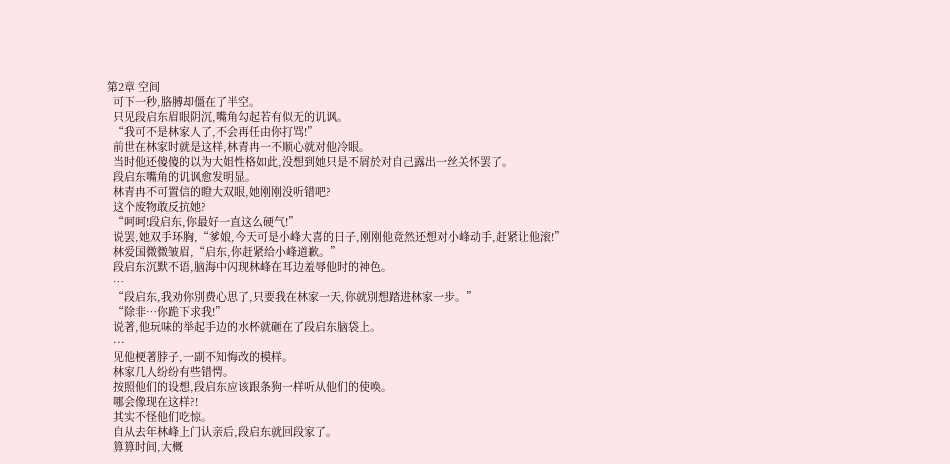第2章 空间
  可下一秒,胳膊却僵在了半空。
  只见段启东眉眼阴沉,嘴角勾起若有似无的讥讽。
  “我可不是林家人了,不会再任由你打骂!”
  前世在林家时就是这样,林青冉一不顺心就对他冷眼。
  当时他还傻傻的以为大姐性格如此,没想到她只是不屑於对自己露出一丝关怀罢了。
  段启东嘴角的讥讽愈发明显。
  林青冉不可置信的瞪大双眼,她刚刚没听错吧?
  这个废物敢反抗她?
  “呵呵!段启东,你最好一直这么硬气!”
  说罢,她双手环胸,“爹娘,今天可是小峰大喜的日子,刚刚他竟然还想对小峰动手,赶紧让他滚!”
  林爱国微微皱眉,“启东,你赶紧给小峰道歉。”
  段启东沉默不语,脑海中闪现林峰在耳边羞辱他时的神色。
  …
  “段启东,我劝你別费心思了,只要我在林家一天,你就別想踏进林家一步。”
  “除非…你跪下求我!”
  说著,他玩味的举起手边的水杯就砸在了段启东脑袋上。
  ···
  见他梗著脖子,一副不知悔改的模样。
  林家几人纷纷有些错愕。
  按照他们的设想,段启东应该跟条狗一样听从他们的使唤。
  哪会像现在这样?!
  其实不怪他们吃惊。
  自从去年林峰上门认亲后,段启东就回段家了。
  算算时间,大概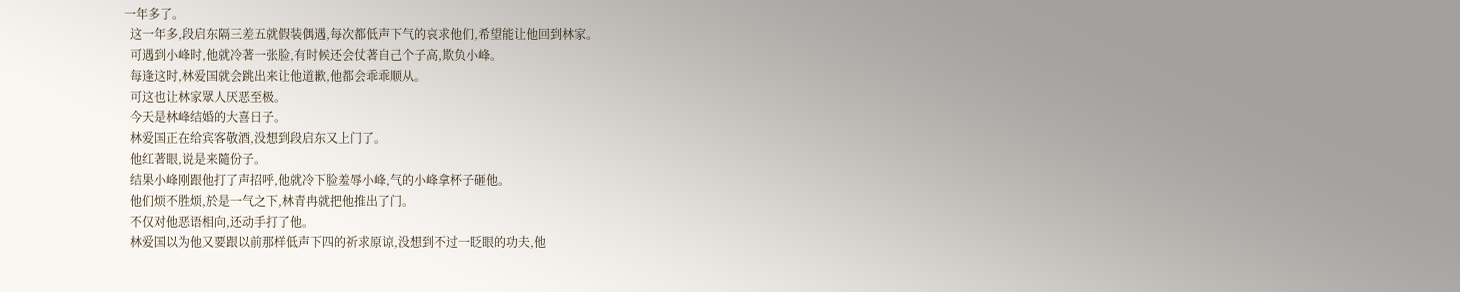一年多了。
  这一年多,段启东隔三差五就假装偶遇,每次都低声下气的哀求他们,希望能让他回到林家。
  可遇到小峰时,他就冷著一张脸,有时候还会仗著自己个子高,欺负小峰。
  每逢这时,林爱国就会跳出来让他道歉,他都会乖乖顺从。
  可这也让林家眾人厌恶至极。
  今天是林峰结婚的大喜日子。
  林爱国正在给宾客敬酒,没想到段启东又上门了。
  他红著眼,说是来隨份子。
  结果小峰刚跟他打了声招呼,他就冷下脸羞辱小峰,气的小峰拿杯子砸他。
  他们烦不胜烦,於是一气之下,林青冉就把他推出了门。
  不仅对他恶语相向,还动手打了他。
  林爱国以为他又要跟以前那样低声下四的祈求原谅,没想到不过一眨眼的功夫,他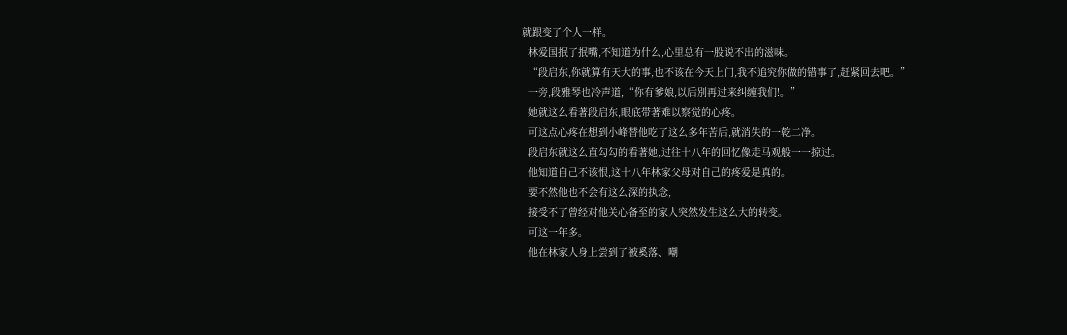就跟变了个人一样。
  林爱国抿了抿嘴,不知道为什么,心里总有一股说不出的滋味。
  “段启东,你就算有天大的事,也不该在今天上门,我不追究你做的错事了,赶紧回去吧。”
  一旁,段雅琴也冷声道,“你有爹娘,以后別再过来纠缠我们!。”
  她就这么看著段启东,眼底带著难以察觉的心疼。
  可这点心疼在想到小峰替他吃了这么多年苦后,就消失的一乾二净。
  段启东就这么直勾勾的看著她,过往十八年的回忆像走马观般一一掠过。
  他知道自己不该恨,这十八年林家父母对自己的疼爱是真的。
  要不然他也不会有这么深的执念,
  接受不了曾经对他关心备至的家人突然发生这么大的转变。
  可这一年多。
  他在林家人身上尝到了被奚落、嘲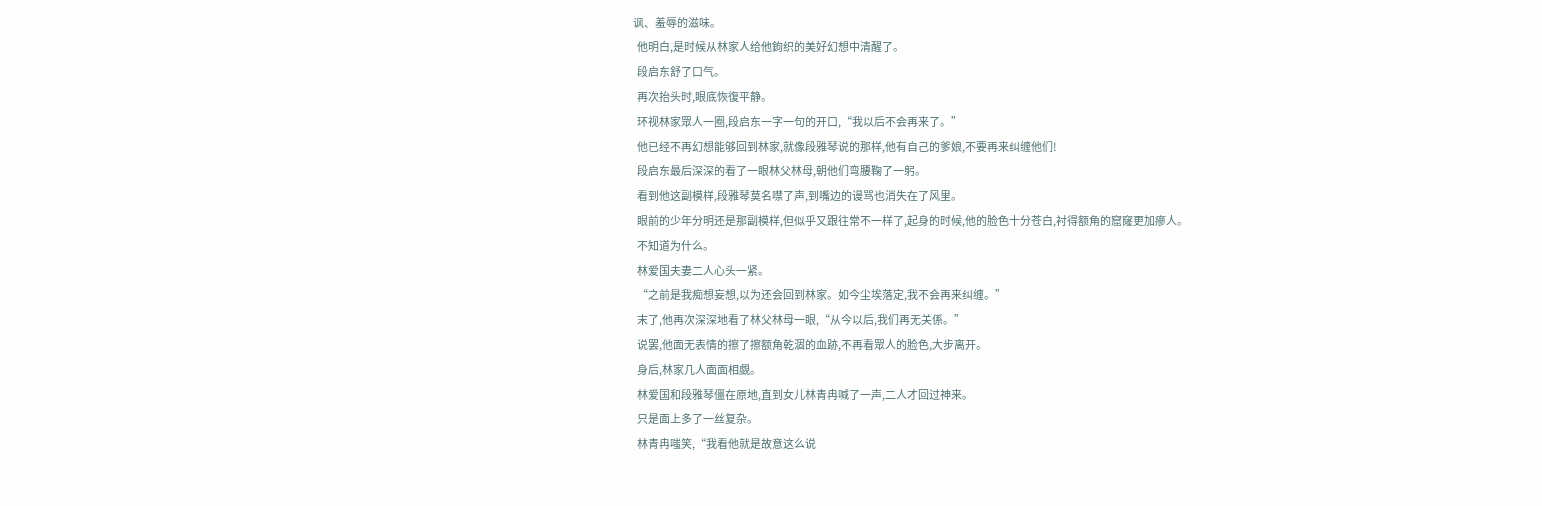讽、羞辱的滋味。
  他明白,是时候从林家人给他鉤织的美好幻想中清醒了。
  段启东舒了口气。
  再次抬头时,眼底恢復平静。
  环视林家眾人一圈,段启东一字一句的开口,“我以后不会再来了。”
  他已经不再幻想能够回到林家,就像段雅琴说的那样,他有自己的爹娘,不要再来纠缠他们!
  段启东最后深深的看了一眼林父林母,朝他们弯腰鞠了一躬。
  看到他这副模样,段雅琴莫名噤了声,到嘴边的谩骂也消失在了风里。
  眼前的少年分明还是那副模样,但似乎又跟往常不一样了,起身的时候,他的脸色十分苍白,衬得额角的窟窿更加瘮人。
  不知道为什么。
  林爱国夫妻二人心头一紧。
  “之前是我痴想妄想,以为还会回到林家。如今尘埃落定,我不会再来纠缠。”
  末了,他再次深深地看了林父林母一眼,“从今以后,我们再无关係。”
  说罢,他面无表情的擦了擦额角乾涸的血跡,不再看眾人的脸色,大步离开。
  身后,林家几人面面相覷。
  林爱国和段雅琴僵在原地,直到女儿林青冉喊了一声,二人才回过神来。
  只是面上多了一丝复杂。
  林青冉嗤笑,“我看他就是故意这么说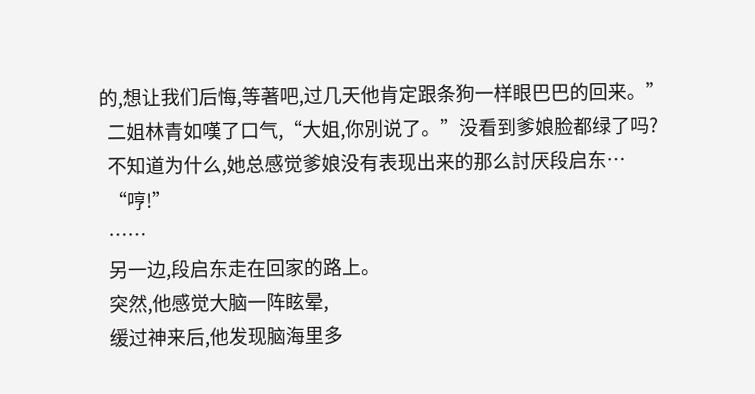的,想让我们后悔,等著吧,过几天他肯定跟条狗一样眼巴巴的回来。”
  二姐林青如嘆了口气,“大姐,你別说了。”没看到爹娘脸都绿了吗?
  不知道为什么,她总感觉爹娘没有表现出来的那么討厌段启东…
  “哼!”
  ……
  另一边,段启东走在回家的路上。
  突然,他感觉大脑一阵眩晕,
  缓过神来后,他发现脑海里多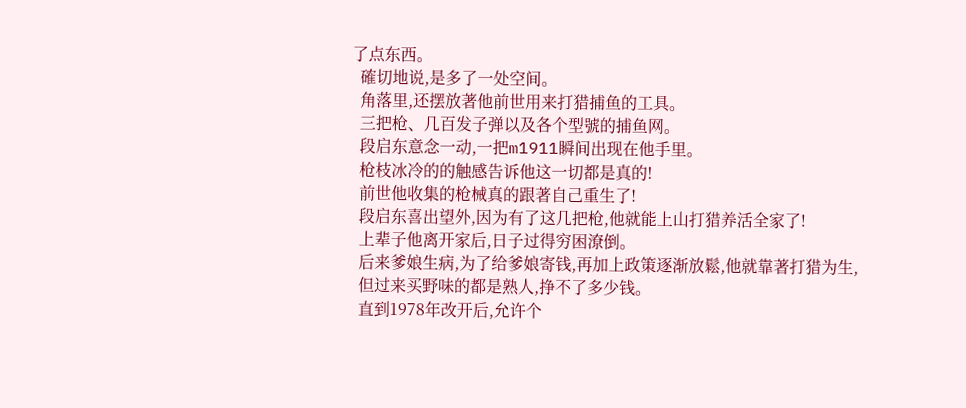了点东西。
  確切地说,是多了一处空间。
  角落里,还摆放著他前世用来打猎捕鱼的工具。
  三把枪、几百发子弹以及各个型號的捕鱼网。
  段启东意念一动,一把m1911瞬间出现在他手里。
  枪枝冰冷的的触感告诉他这一切都是真的!
  前世他收集的枪械真的跟著自己重生了!
  段启东喜出望外,因为有了这几把枪,他就能上山打猎养活全家了!
  上辈子他离开家后,日子过得穷困潦倒。
  后来爹娘生病,为了给爹娘寄钱,再加上政策逐渐放鬆,他就靠著打猎为生,
  但过来买野味的都是熟人,挣不了多少钱。
  直到1978年改开后,允许个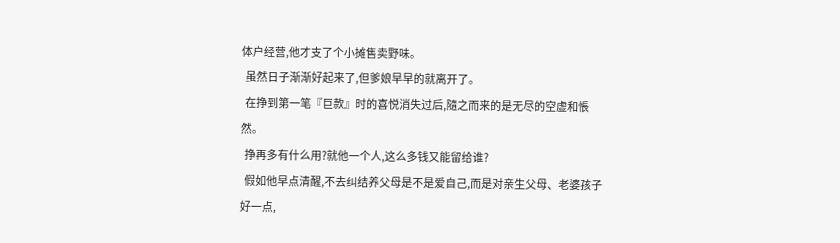体户经营,他才支了个小摊售卖野味。
  虽然日子渐渐好起来了,但爹娘早早的就离开了。
  在挣到第一笔『巨款』时的喜悦消失过后,隨之而来的是无尽的空虚和悵然。
  挣再多有什么用?就他一个人,这么多钱又能留给谁?
  假如他早点清醒,不去纠结养父母是不是爱自己,而是对亲生父母、老婆孩子好一点,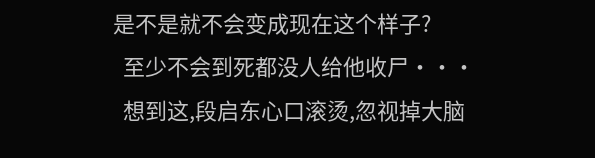是不是就不会变成现在这个样子?
  至少不会到死都没人给他收尸···
  想到这,段启东心口滚烫,忽视掉大脑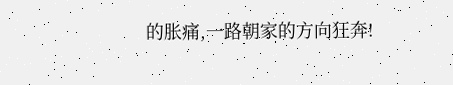的胀痛,一路朝家的方向狂奔!